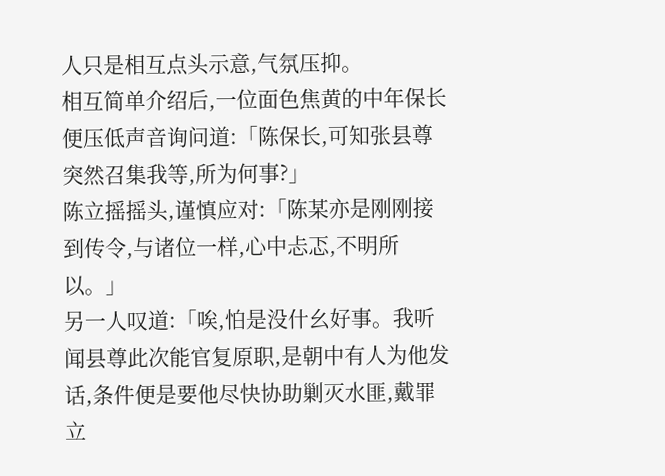人只是相互点头示意,气氛压抑。
相互简单介绍后,一位面色焦黄的中年保长便压低声音询问道:「陈保长,可知张县尊突然召集我等,所为何事?」
陈立摇摇头,谨慎应对:「陈某亦是刚刚接到传令,与诸位一样,心中忐忑,不明所以。」
另一人叹道:「唉,怕是没什幺好事。我听闻县尊此次能官复原职,是朝中有人为他发话,条件便是要他尽快协助剿灭水匪,戴罪立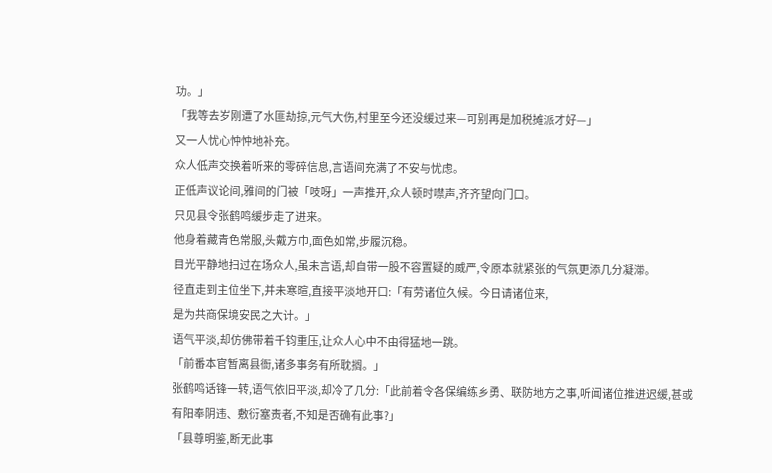功。」
「我等去岁刚遭了水匪劫掠,元气大伤,村里至今还没缓过来—可别再是加税摊派才好—」
又一人忧心忡忡地补充。
众人低声交换着听来的零碎信息,言语间充满了不安与忧虑。
正低声议论间,雅间的门被「吱呀」一声推开,众人顿时噤声,齐齐望向门口。
只见县令张鹤鸣缓步走了进来。
他身着藏青色常服,头戴方巾,面色如常,步履沉稳。
目光平静地扫过在场众人,虽未言语,却自带一股不容置疑的威严,令原本就紧张的气氛更添几分凝滞。
径直走到主位坐下,并未寒暄,直接平淡地开口:「有劳诸位久候。今日请诸位来,
是为共商保境安民之大计。」
语气平淡,却仿佛带着千钧重压,让众人心中不由得猛地一跳。
「前番本官暂离县衙,诸多事务有所耽搁。」
张鹤鸣话锋一转,语气依旧平淡,却冷了几分:「此前着令各保编练乡勇、联防地方之事,听闻诸位推进迟缓,甚或有阳奉阴违、敷衍塞责者,不知是否确有此事?」
「县尊明鉴,断无此事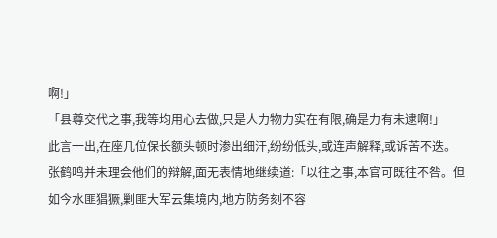啊!」
「县尊交代之事,我等均用心去做,只是人力物力实在有限,确是力有未逮啊!」
此言一出,在座几位保长额头顿时渗出细汗,纷纷低头,或连声解释,或诉苦不迭。
张鹤鸣并未理会他们的辩解,面无表情地继续道:「以往之事,本官可既往不咎。但如今水匪猖獗,剿匪大军云集境内,地方防务刻不容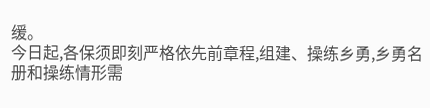缓。
今日起,各保须即刻严格依先前章程,组建、操练乡勇,乡勇名册和操练情形需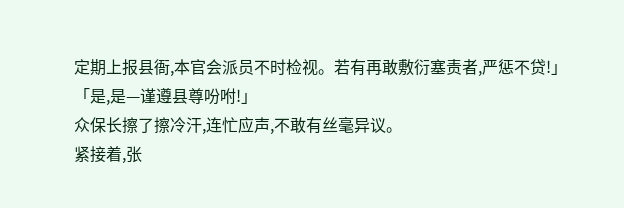定期上报县衙,本官会派员不时检视。若有再敢敷衍塞责者,严惩不贷!」
「是,是—谨遵县尊吩咐!」
众保长擦了擦冷汗,连忙应声,不敢有丝毫异议。
紧接着,张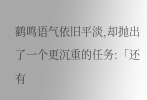鹤鸣语气依旧平淡,却抛出了一个更沉重的任务:「还有